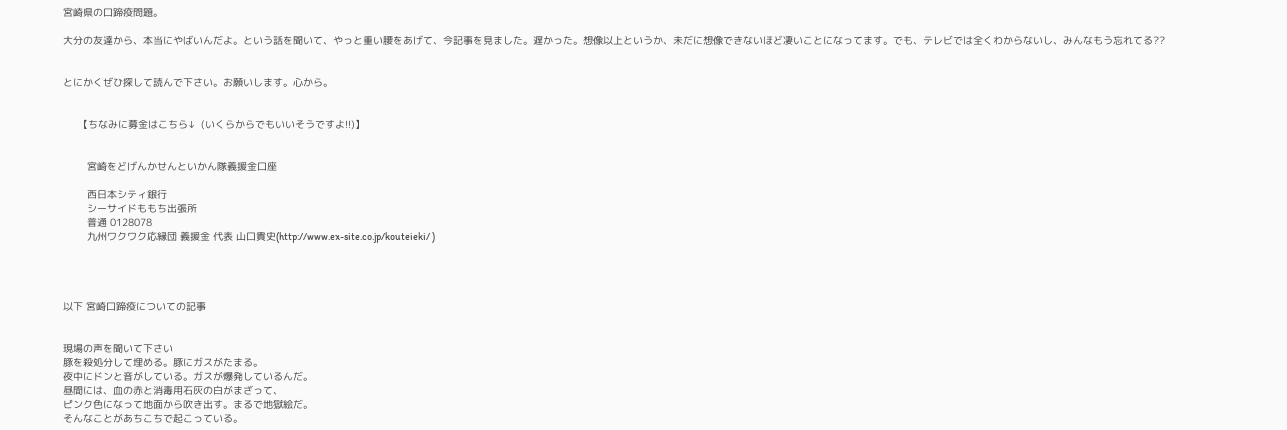宮崎県の口蹄疫問題。

大分の友達から、本当にやばいんだよ。という話を聞いて、やっと重い腰をあげて、今記事を見ました。遅かった。想像以上というか、未だに想像できないほど凄いことになってます。でも、テレビでは全くわからないし、みんなもう忘れてる??


とにかくぜひ探して読んで下さい。お願いします。心から。


     【ちなみに募金はこちら↓  (いくらからでもいいそうですよ!!)】


        宮崎をどげんかせんといかん隊義援金口座

        西日本シティ銀行
        シーサイドももち出張所
        普通 0128078
        九州ワクワク応縁団 義援金 代表 山口貴史(http://www.ex-site.co.jp/kouteieki/ )




以下 宮崎口蹄疫についての記事


現場の声を聞いて下さい
豚を殺処分して埋める。豚にガスがたまる。
夜中にドンと音がしている。ガスが爆発しているんだ。
昼間には、血の赤と消毒用石灰の白がまざって、
ピンク色になって地面から吹き出す。まるで地獄絵だ。
そんなことがあちこちで起こっている。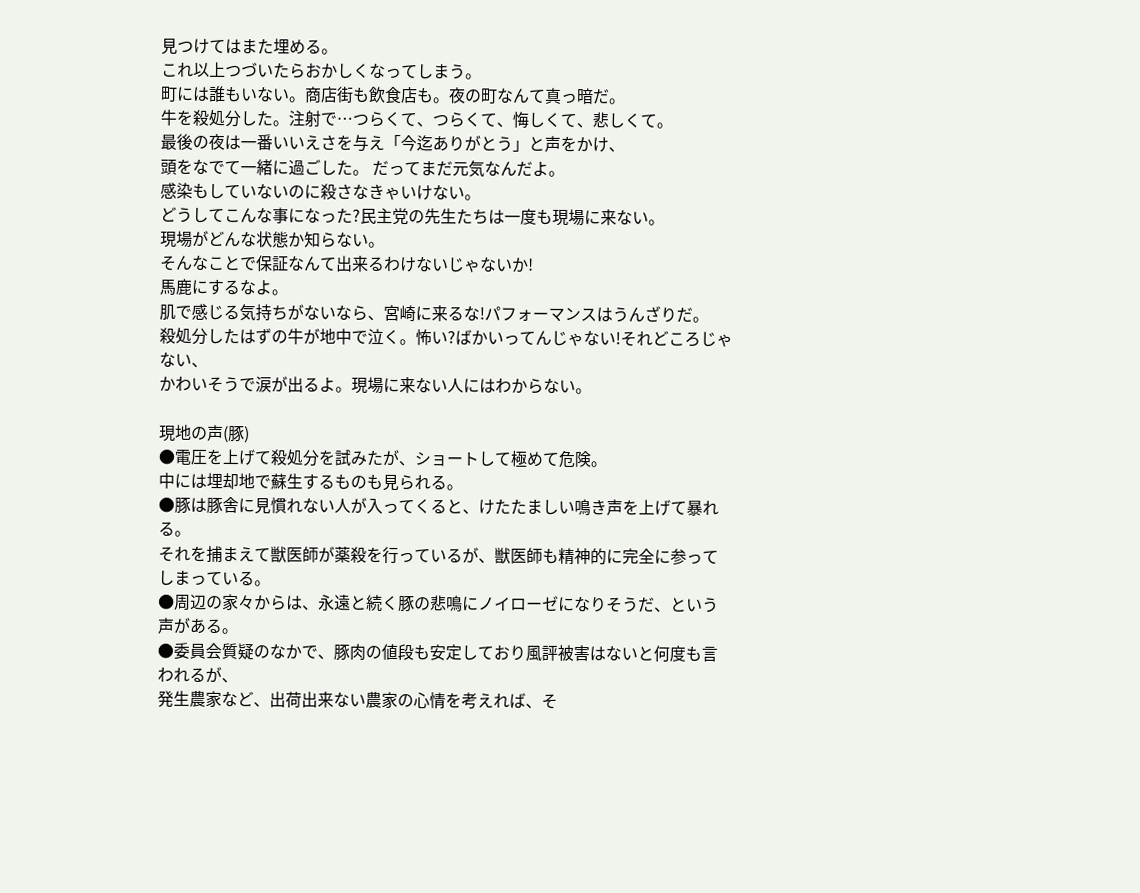見つけてはまた埋める。
これ以上つづいたらおかしくなってしまう。
町には誰もいない。商店街も飲食店も。夜の町なんて真っ暗だ。
牛を殺処分した。注射で…つらくて、つらくて、悔しくて、悲しくて。
最後の夜は一番いいえさを与え「今迄ありがとう」と声をかけ、
頭をなでて一緒に過ごした。 だってまだ元気なんだよ。
感染もしていないのに殺さなきゃいけない。
どうしてこんな事になった?民主党の先生たちは一度も現場に来ない。
現場がどんな状態か知らない。
そんなことで保証なんて出来るわけないじゃないか!
馬鹿にするなよ。
肌で感じる気持ちがないなら、宮崎に来るな!パフォーマンスはうんざりだ。
殺処分したはずの牛が地中で泣く。怖い?ばかいってんじゃない!それどころじゃない、
かわいそうで涙が出るよ。現場に来ない人にはわからない。

現地の声(豚)
●電圧を上げて殺処分を試みたが、ショートして極めて危険。
中には埋却地で蘇生するものも見られる。
●豚は豚舎に見慣れない人が入ってくると、けたたましい鳴き声を上げて暴れる。
それを捕まえて獣医師が薬殺を行っているが、獣医師も精神的に完全に参ってしまっている。
●周辺の家々からは、永遠と続く豚の悲鳴にノイローゼになりそうだ、という声がある。
●委員会質疑のなかで、豚肉の値段も安定しており風評被害はないと何度も言われるが、
発生農家など、出荷出来ない農家の心情を考えれば、そ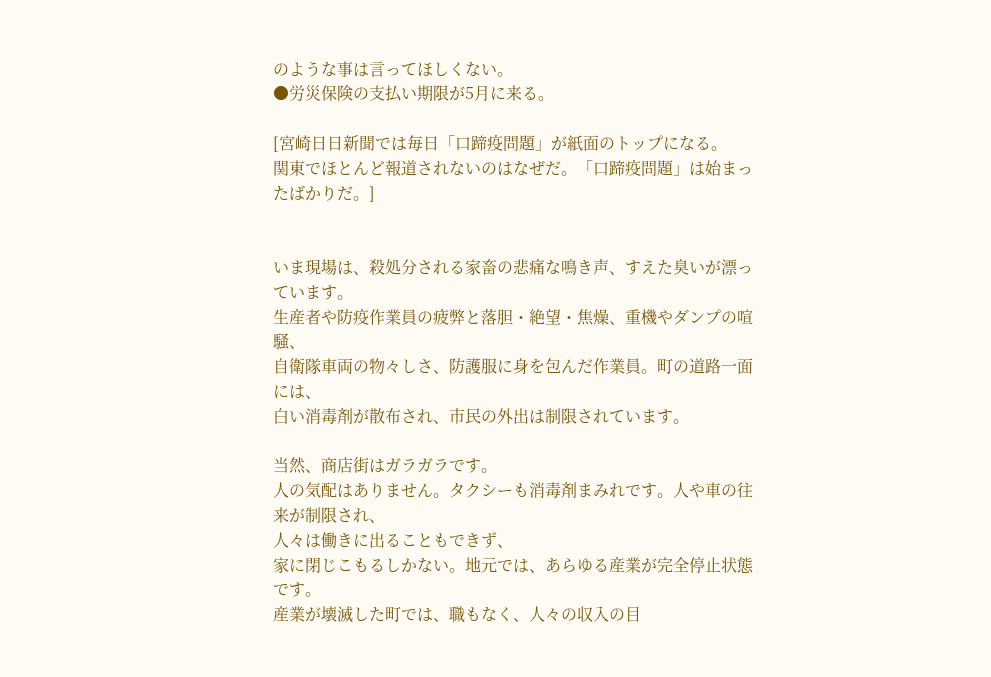のような事は言ってほしくない。
●労災保険の支払い期限が5月に来る。

[宮崎日日新聞では毎日「口蹄疫問題」が紙面のトップになる。
関東でほとんど報道されないのはなぜだ。「口蹄疫問題」は始まったばかりだ。]


いま現場は、殺処分される家畜の悲痛な鳴き声、すえた臭いが漂っています。
生産者や防疫作業員の疲弊と落胆・絶望・焦燥、重機やダンプの喧騒、
自衛隊車両の物々しさ、防護服に身を包んだ作業員。町の道路一面には、
白い消毒剤が散布され、市民の外出は制限されています。

当然、商店街はガラガラです。
人の気配はありません。タクシーも消毒剤まみれです。人や車の往来が制限され、
人々は働きに出ることもできず、
家に閉じこもるしかない。地元では、あらゆる産業が完全停止状態です。
産業が壊滅した町では、職もなく、人々の収入の目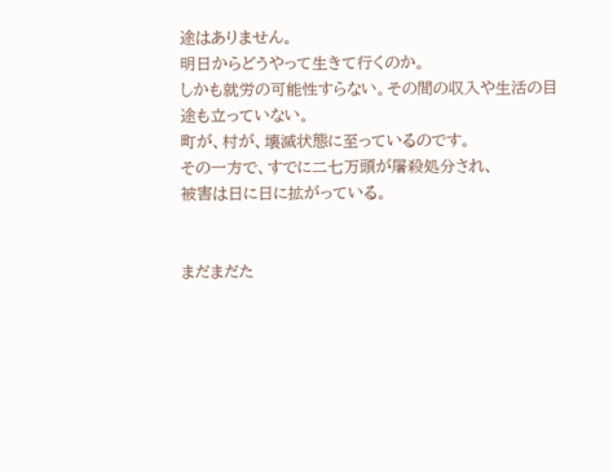途はありません。
明日からどうやって生きて行くのか。
しかも就労の可能性すらない。その間の収入や生活の目途も立っていない。
町が、村が、壊滅状態に至っているのです。
その一方で、すでに二七万頭が屠殺処分され、
被害は日に日に拡がっている。


まだまだた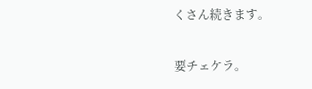くさん続きます。

要チェケラ。